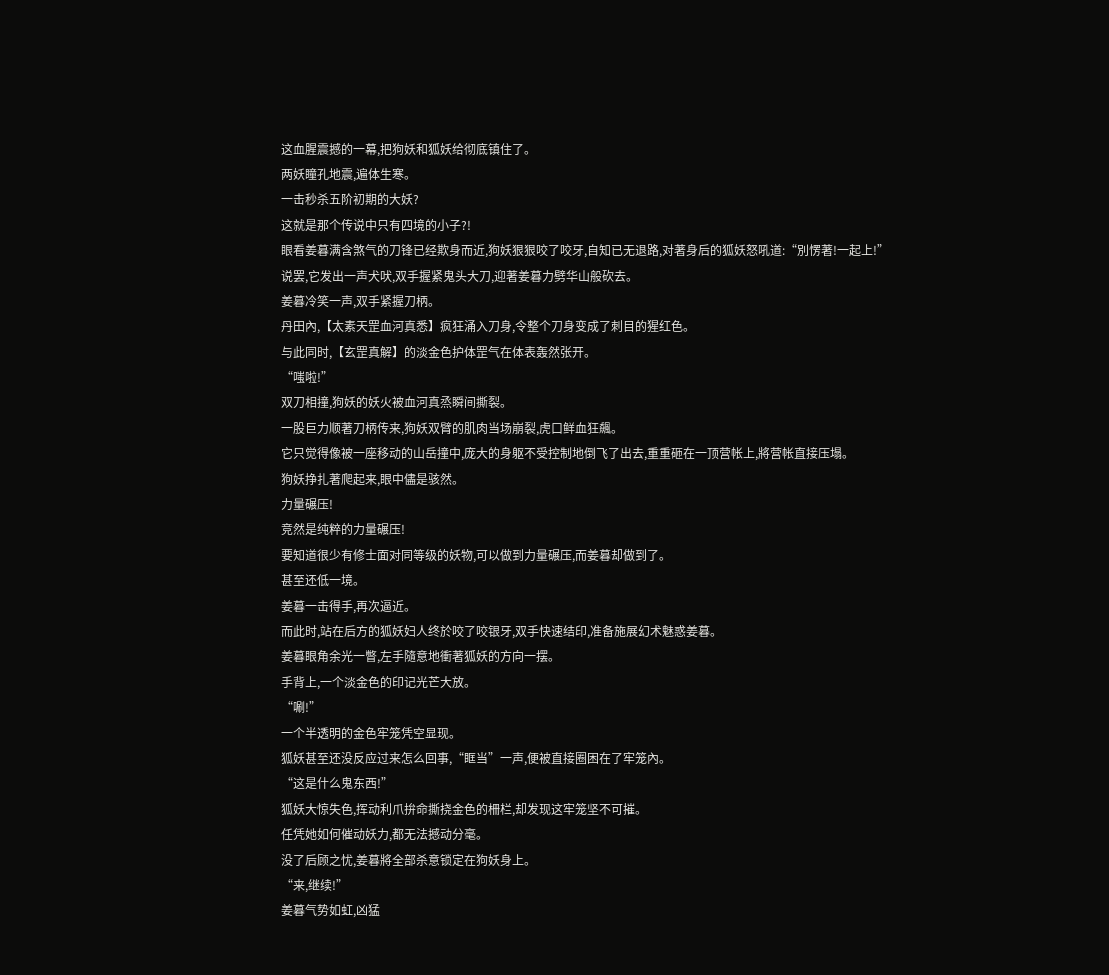这血腥震撼的一幕,把狗妖和狐妖给彻底镇住了。
两妖瞳孔地震,遍体生寒。
一击秒杀五阶初期的大妖?
这就是那个传说中只有四境的小子?!
眼看姜暮满含煞气的刀锋已经欺身而近,狗妖狠狠咬了咬牙,自知已无退路,对著身后的狐妖怒吼道:“別愣著!一起上!”
说罢,它发出一声犬吠,双手握紧鬼头大刀,迎著姜暮力劈华山般砍去。
姜暮冷笑一声,双手紧握刀柄。
丹田內,【太素天罡血河真悉】疯狂涌入刀身,令整个刀身变成了刺目的猩红色。
与此同时,【玄罡真解】的淡金色护体罡气在体表轰然张开。
“嗤啦!”
双刀相撞,狗妖的妖火被血河真烝瞬间撕裂。
一股巨力顺著刀柄传来,狗妖双臂的肌肉当场崩裂,虎口鲜血狂飆。
它只觉得像被一座移动的山岳撞中,庞大的身躯不受控制地倒飞了出去,重重砸在一顶营帐上,將营帐直接压塌。
狗妖挣扎著爬起来,眼中儘是骇然。
力量碾压!
竞然是纯粹的力量碾压!
要知道很少有修士面对同等级的妖物,可以做到力量碾压,而姜暮却做到了。
甚至还低一境。
姜暮一击得手,再次逼近。
而此时,站在后方的狐妖妇人终於咬了咬银牙,双手快速结印,准备施展幻术魅惑姜暮。
姜暮眼角余光一瞥,左手隨意地衝著狐妖的方向一摆。
手背上,一个淡金色的印记光芒大放。
“唰!”
一个半透明的金色牢笼凭空显现。
狐妖甚至还没反应过来怎么回事,“眶当”一声,便被直接圈困在了牢笼內。
“这是什么鬼东西!”
狐妖大惊失色,挥动利爪拚命撕挠金色的柵栏,却发现这牢笼坚不可摧。
任凭她如何催动妖力,都无法撼动分毫。
没了后顾之忧,姜暮將全部杀意锁定在狗妖身上。
“来,继续!”
姜暮气势如虹,凶猛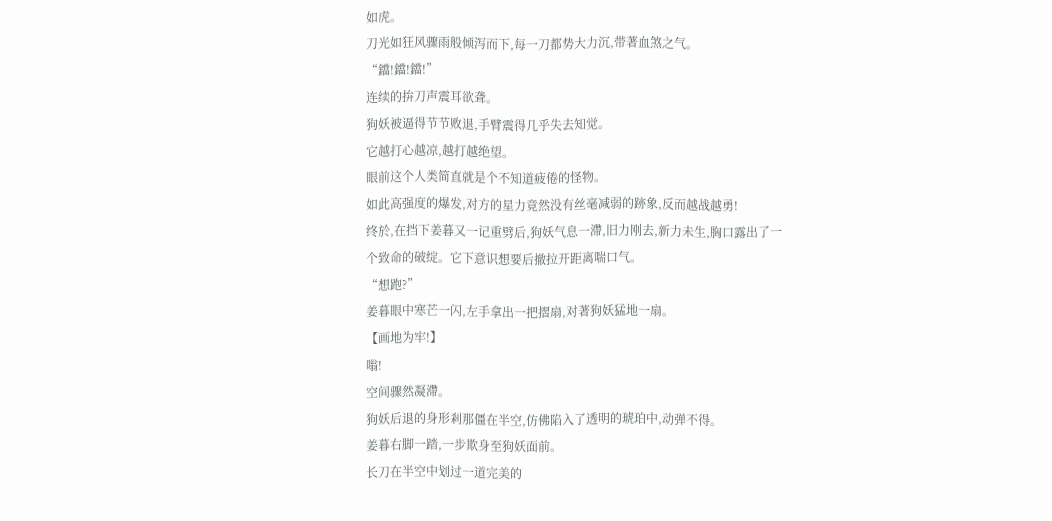如虎。
刀光如狂风骤雨般倾泻而下,每一刀都势大力沉,带著血煞之气。
“鐺!鐺!鐺!”
连续的拚刀声震耳欲聋。
狗妖被逼得节节败退,手臂震得几乎失去知觉。
它越打心越凉,越打越绝望。
眼前这个人类简直就是个不知道疲倦的怪物。
如此高强度的爆发,对方的星力竟然没有丝毫减弱的跡象,反而越战越勇!
终於,在挡下姜暮又一记重劈后,狗妖气息一滯,旧力刚去,新力未生,胸口露出了一个致命的破绽。它下意识想要后撤拉开距离喘口气。
“想跑?”
姜暮眼中寒芒一闪,左手拿出一把摺扇,对著狗妖猛地一扇。
【画地为牢!】
嗡!
空间骤然凝滯。
狗妖后退的身形剎那僵在半空,仿佛陷入了透明的琥珀中,动弹不得。
姜暮右脚一踏,一步欺身至狗妖面前。
长刀在半空中划过一道完美的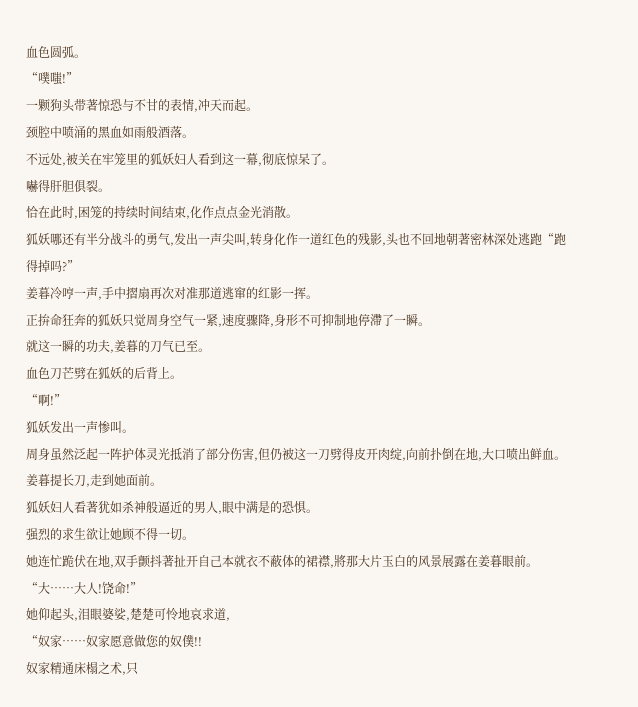血色圆弧。
“噗嗤!”
一颗狗头带著惊恐与不甘的表情,冲天而起。
颈腔中喷涌的黑血如雨般酒落。
不远处,被关在牢笼里的狐妖妇人看到这一幕,彻底惊呆了。
嚇得肝胆俱裂。
恰在此时,困笼的持续时间结束,化作点点金光消散。
狐妖哪还有半分战斗的勇气,发出一声尖叫,转身化作一道红色的残影,头也不回地朝著密林深处逃跑“跑得掉吗?”
姜暮冷哼一声,手中摺扇再次对准那道逃窜的红影一挥。
正拚命狂奔的狐妖只觉周身空气一紧,速度骤降,身形不可抑制地停滯了一瞬。
就这一瞬的功夫,姜暮的刀气已至。
血色刀芒劈在狐妖的后背上。
“啊!”
狐妖发出一声惨叫。
周身虽然泛起一阵护体灵光抵消了部分伤害,但仍被这一刀劈得皮开肉绽,向前扑倒在地,大口喷出鲜血。
姜暮提长刀,走到她面前。
狐妖妇人看著犹如杀神般逼近的男人,眼中满是的恐惧。
强烈的求生欲让她顾不得一切。
她连忙跪伏在地,双手颤抖著扯开自己本就衣不蔽体的裙襟,將那大片玉白的风景展露在姜暮眼前。“大……大人!饶命!”
她仰起头,泪眼婆娑,楚楚可怜地哀求道,
“奴家……奴家愿意做您的奴僕!!
奴家精通床榻之术,只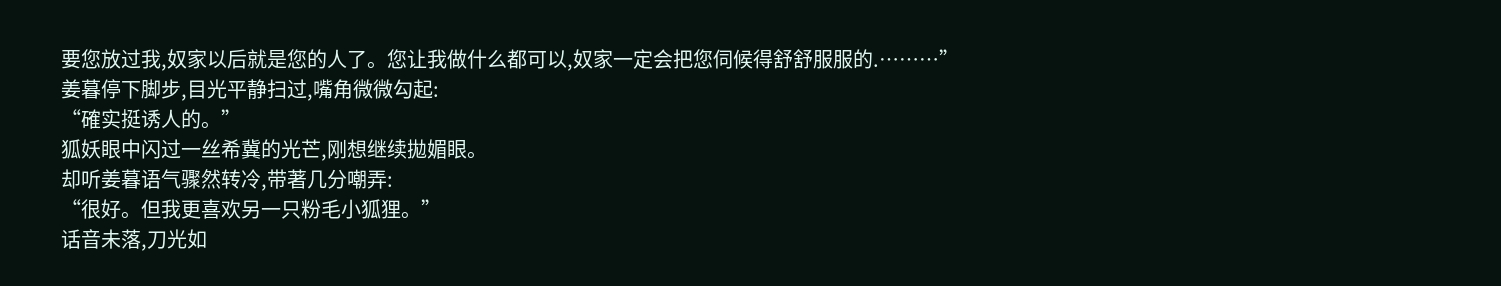要您放过我,奴家以后就是您的人了。您让我做什么都可以,奴家一定会把您伺候得舒舒服服的.………”
姜暮停下脚步,目光平静扫过,嘴角微微勾起:
“確实挺诱人的。”
狐妖眼中闪过一丝希冀的光芒,刚想继续拋媚眼。
却听姜暮语气骤然转冷,带著几分嘲弄:
“很好。但我更喜欢另一只粉毛小狐狸。”
话音未落,刀光如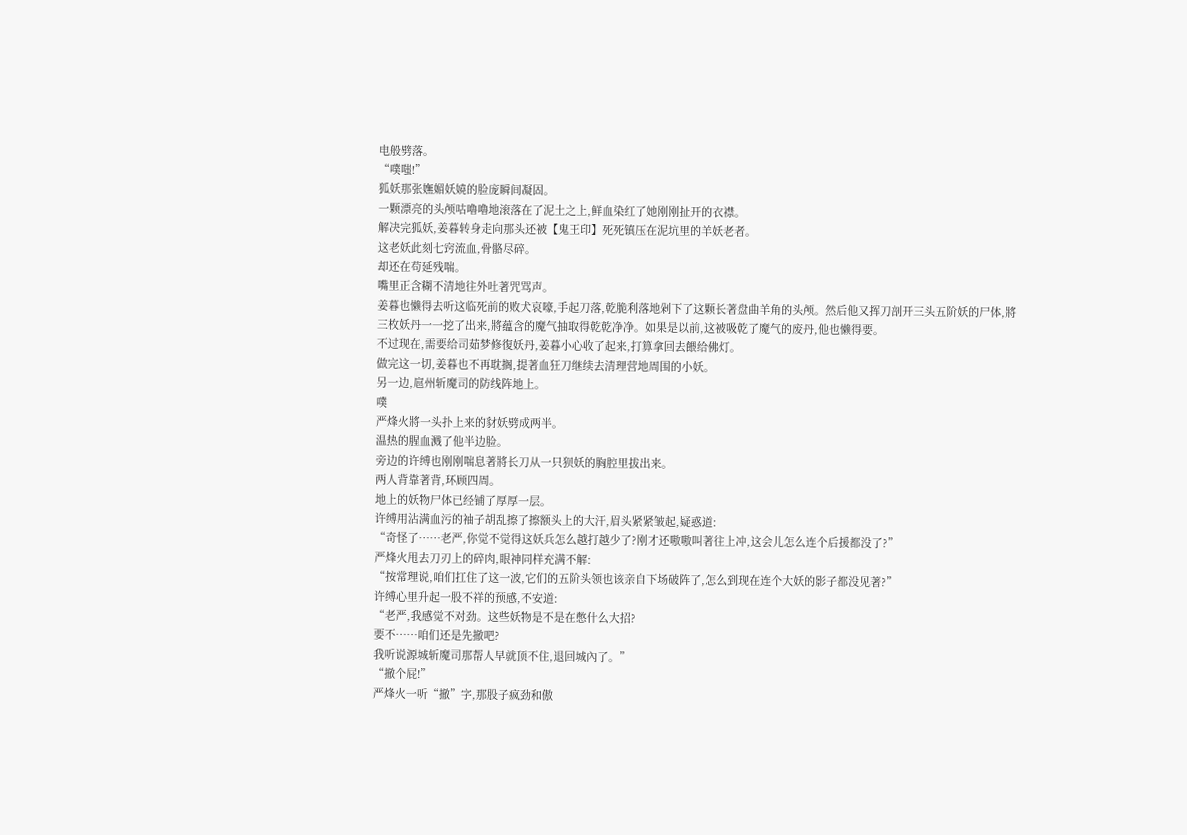电般劈落。
“噗嗤!”
狐妖那张嫵媚妖嬈的脸庞瞬间凝固。
一颗漂亮的头颅咕嚕嚕地滚落在了泥土之上,鲜血染红了她刚刚扯开的衣襟。
解决完狐妖,姜暮转身走向那头还被【鬼王印】死死镇压在泥坑里的羊妖老者。
这老妖此刻七窍流血,骨骼尽碎。
却还在苟延残喘。
嘴里正含糊不清地往外吐著咒骂声。
姜暮也懒得去听这临死前的败犬哀嚎,手起刀落,乾脆利落地剁下了这颗长著盘曲羊角的头颅。然后他又挥刀剖开三头五阶妖的尸体,將三枚妖丹一一挖了出来,將蕴含的魔气抽取得乾乾净净。如果是以前,这被吸乾了魔气的废丹,他也懒得要。
不过现在,需要给司茹梦修復妖丹,姜暮小心收了起来,打算拿回去餵给佛灯。
做完这一切,姜暮也不再耽搁,提著血狂刀继续去清理营地周围的小妖。
另一边,扈州斩魔司的防线阵地上。
噗
严烽火將一头扑上来的豺妖劈成两半。
温热的腥血溅了他半边脸。
旁边的许缚也刚刚喘息著將长刀从一只狈妖的胸腔里拔出来。
两人背靠著背,环顾四周。
地上的妖物尸体已经铺了厚厚一层。
许缚用沾满血污的袖子胡乱擦了擦额头上的大汗,眉头紧紧皱起,疑惑道:
“奇怪了……老严,你觉不觉得这妖兵怎么越打越少了?刚才还嗷嗷叫著往上冲,这会儿怎么连个后援都没了?”
严烽火甩去刀刃上的碎肉,眼神同样充满不解:
“按常理说,咱们扛住了这一波,它们的五阶头领也该亲自下场破阵了,怎么到现在连个大妖的影子都没见著?”
许缚心里升起一股不祥的预感,不安道:
“老严,我感觉不对劲。这些妖物是不是在憋什么大招?
要不……咱们还是先撤吧?
我听说源城斩魔司那帮人早就顶不住,退回城內了。”
“撤个屁!”
严烽火一听“撤”字,那股子疯劲和傲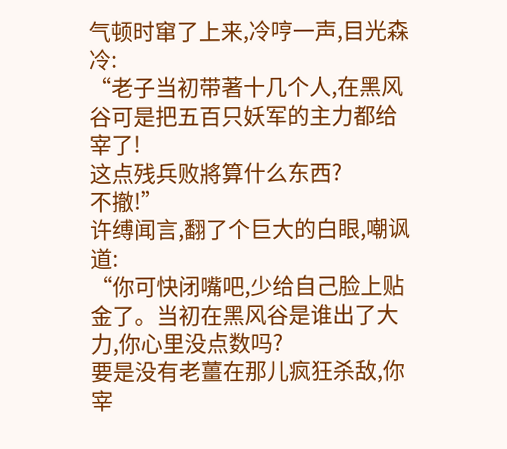气顿时窜了上来,冷哼一声,目光森冷:
“老子当初带著十几个人,在黑风谷可是把五百只妖军的主力都给宰了!
这点残兵败將算什么东西?
不撤!”
许缚闻言,翻了个巨大的白眼,嘲讽道:
“你可快闭嘴吧,少给自己脸上贴金了。当初在黑风谷是谁出了大力,你心里没点数吗?
要是没有老薑在那儿疯狂杀敌,你宰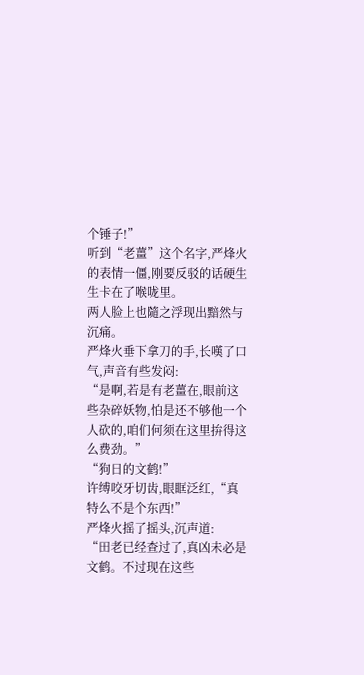个锤子!”
听到“老薑”这个名字,严烽火的表情一僵,刚要反驳的话硬生生卡在了喉咙里。
两人脸上也隨之浮现出黯然与沉痛。
严烽火垂下拿刀的手,长嘆了口气,声音有些发闷:
“是啊,若是有老薑在,眼前这些杂碎妖物,怕是还不够他一个人砍的,咱们何须在这里拚得这么费劲。”
“狗日的文鹤!”
许缚咬牙切齿,眼眶泛红,“真特么不是个东西!”
严烽火摇了摇头,沉声道:
“田老已经查过了,真凶未必是文鹤。不过现在这些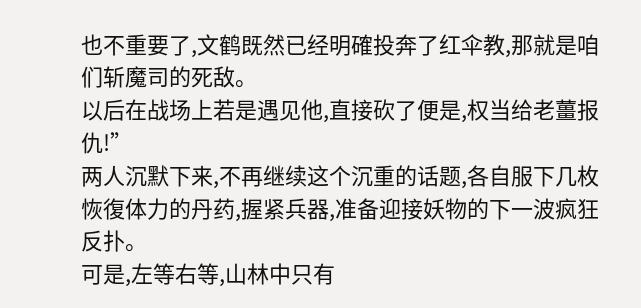也不重要了,文鹤既然已经明確投奔了红伞教,那就是咱们斩魔司的死敌。
以后在战场上若是遇见他,直接砍了便是,权当给老薑报仇!”
两人沉默下来,不再继续这个沉重的话题,各自服下几枚恢復体力的丹药,握紧兵器,准备迎接妖物的下一波疯狂反扑。
可是,左等右等,山林中只有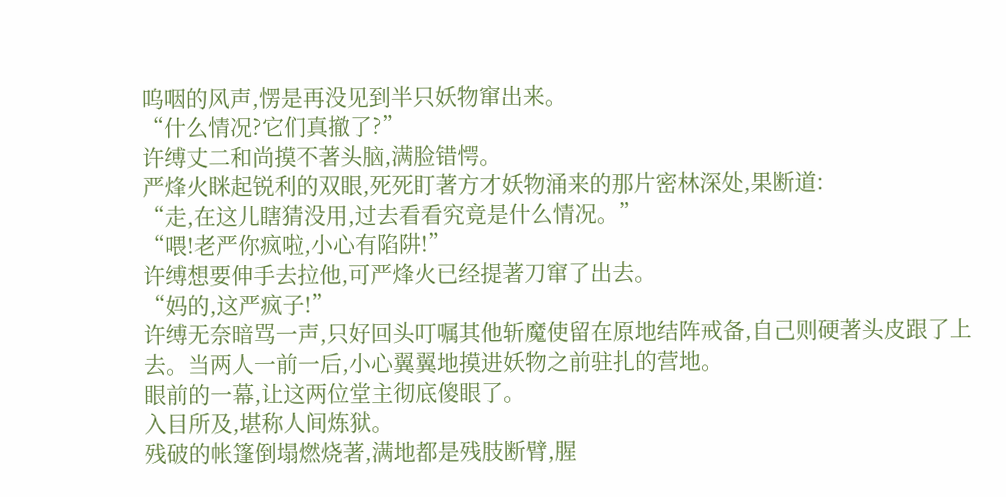呜咽的风声,愣是再没见到半只妖物窜出来。
“什么情况?它们真撤了?”
许缚丈二和尚摸不著头脑,满脸错愕。
严烽火眯起锐利的双眼,死死盯著方才妖物涌来的那片密林深处,果断道:
“走,在这儿瞎猜没用,过去看看究竟是什么情况。”
“喂!老严你疯啦,小心有陷阱!”
许缚想要伸手去拉他,可严烽火已经提著刀窜了出去。
“妈的,这严疯子!”
许缚无奈暗骂一声,只好回头叮嘱其他斩魔使留在原地结阵戒备,自己则硬著头皮跟了上去。当两人一前一后,小心翼翼地摸进妖物之前驻扎的营地。
眼前的一幕,让这两位堂主彻底傻眼了。
入目所及,堪称人间炼狱。
残破的帐篷倒塌燃烧著,满地都是残肢断臂,腥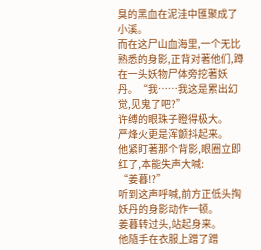臭的黑血在泥洼中匯聚成了小溪。
而在这尸山血海里,一个无比熟悉的身影,正背对著他们,蹲在一头妖物尸体旁挖著妖丹。“我……我这是累出幻觉,见鬼了吧?”
许缚的眼珠子瞪得极大。
严烽火更是浑颤抖起来。
他紧盯著那个背影,眼圈立即红了,本能失声大喊:
“姜暮!?”
听到这声呼喊,前方正低头掏妖丹的身影动作一顿。
姜暮转过头,站起身来。
他隨手在衣服上蹭了蹭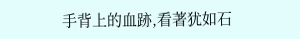手背上的血跡,看著犹如石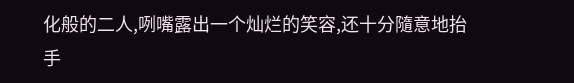化般的二人,咧嘴露出一个灿烂的笑容,还十分隨意地抬手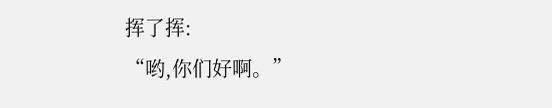挥了挥:
“哟,你们好啊。”